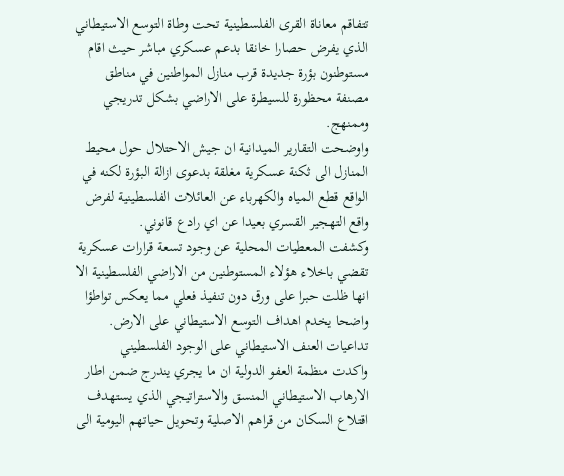تتفاقم معاناة القرى الفلسطينية تحت وطاة التوسع الاستيطاني الذي يفرض حصارا خانقا بدعم عسكري مباشر حيث اقام مستوطنون بؤرة جديدة قرب منازل المواطنين في مناطق مصنفة محظورة للسيطرة على الاراضي بشكل تدريجي وممنهج.
واوضحت التقارير الميدانية ان جيش الاحتلال حول محيط المنازل الى ثكنة عسكرية مغلقة بدعوى ازالة البؤرة لكنه في الواقع قطع المياه والكهرباء عن العائلات الفلسطينية لفرض واقع التهجير القسري بعيدا عن اي رادع قانوني.
وكشفت المعطيات المحلية عن وجود تسعة قرارات عسكرية تقضي باخلاء هؤلاء المستوطنين من الاراضي الفلسطينية الا انها ظلت حبرا على ورق دون تنفيذ فعلي مما يعكس تواطؤا واضحا يخدم اهداف التوسع الاستيطاني على الارض.
تداعيات العنف الاستيطاني على الوجود الفلسطيني
واكدت منظمة العفو الدولية ان ما يجري يندرج ضمن اطار الارهاب الاستيطاني المنسق والاستراتيجي الذي يستهدف اقتلاع السكان من قراهم الاصلية وتحويل حياتهم اليومية الى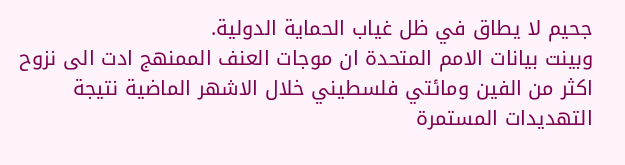جحيم لا يطاق في ظل غياب الحماية الدولية.
وبينت بيانات الامم المتحدة ان موجات العنف الممنهج ادت الى نزوح اكثر من الفين ومائتي فلسطيني خلال الاشهر الماضية نتيجة التهديدات المستمرة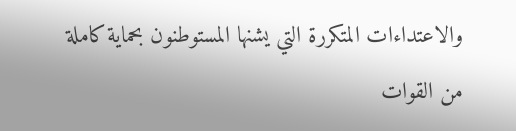والاعتداءات المتكررة التي يشنها المستوطنون بحماية كاملة من القوات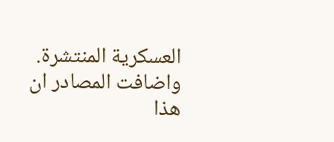العسكرية المنتشرة.
واضافت المصادر ان هذا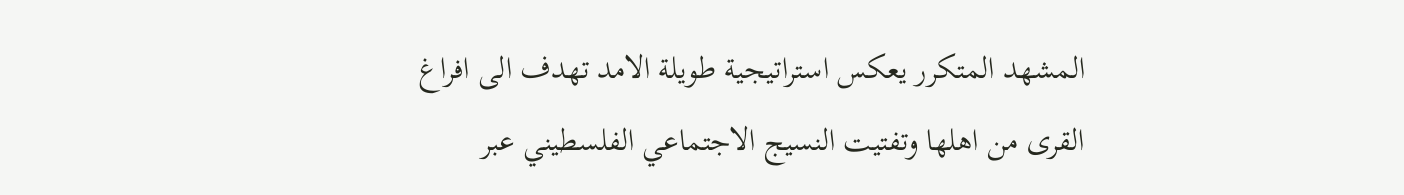المشهد المتكرر يعكس استراتيجية طويلة الامد تهدف الى افراغ القرى من اهلها وتفتيت النسيج الاجتماعي الفلسطيني عبر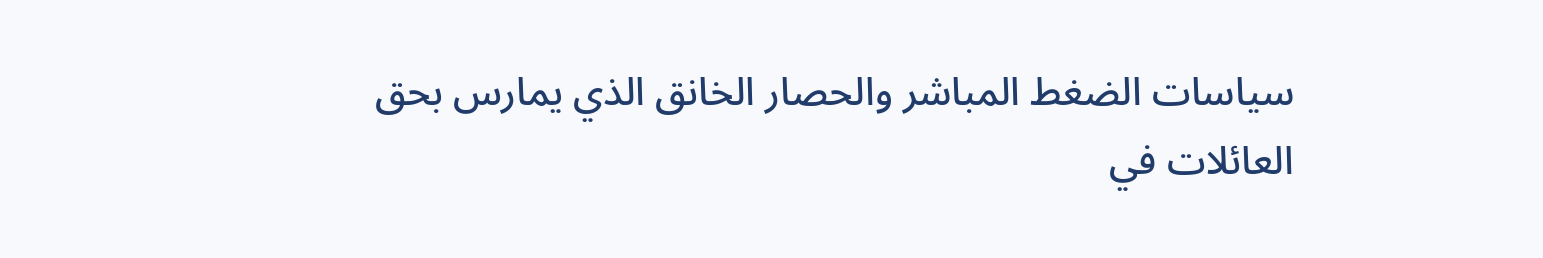سياسات الضغط المباشر والحصار الخانق الذي يمارس بحق العائلات في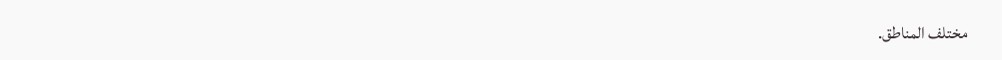مختلف المناطق.